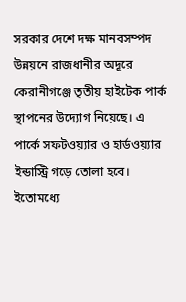সরকার দেশে দক্ষ মানবসম্পদ উন্নয়নে রাজধানীর অদূরে কেরানীগঞ্জে তৃতীয় হাইটেক পার্ক স্থাপনের উদ্যোগ নিয়েছে। এ পার্কে সফটওয়্যার ও হার্ডওয়্যার ইন্ডাস্ট্রি গড়ে তোলা হবে।
ইতোমধ্যে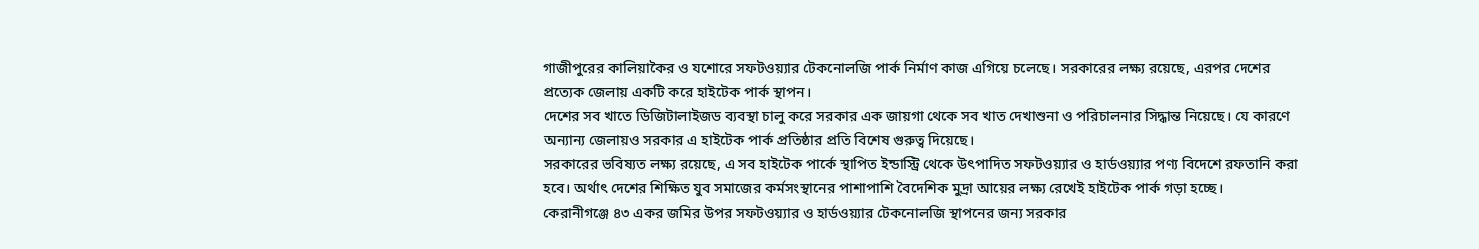গাজীপুরের কালিয়াকৈর ও যশোরে সফটওয়্যার টেকনোলজি পার্ক নির্মাণ কাজ এগিয়ে চলেছে। সরকারের লক্ষ্য রয়েছে, এরপর দেশের প্রত্যেক জেলায় একটি করে হাইটেক পার্ক স্থাপন।
দেশের সব খাতে ডিজিটালাইজড ব্যবস্থা চালু করে সরকার এক জায়গা থেকে সব খাত দেখাশুনা ও পরিচালনার সিদ্ধান্ত নিয়েছে। যে কারণে অন্যান্য জেলায়ও সরকার এ হাইটেক পার্ক প্রতিষ্ঠার প্রতি বিশেষ গুরুত্ব দিয়েছে।
সরকারের ভবিষ্যত লক্ষ্য রয়েছে, এ সব হাইটেক পার্কে স্থাপিত ইন্ডাস্ট্রি থেকে উৎপাদিত সফটওয়্যার ও হার্ডওয়্যার পণ্য বিদেশে রফতানি করা হবে। অর্থাৎ দেশের শিক্ষিত যুব সমাজের কর্মসংস্থানের পাশাপাশি বৈদেশিক মুদ্রা আয়ের লক্ষ্য রেখেই হাইটেক পার্ক গড়া হচ্ছে।
কেরানীগঞ্জে ৪৩ একর জমির উপর সফটওয়্যার ও হার্ডওয়্যার টেকনোলজি স্থাপনের জন্য সরকার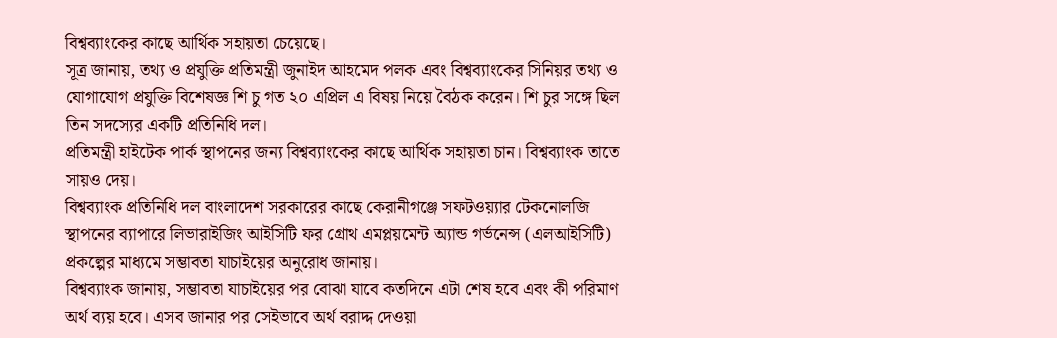বিশ্বব্যাংকের কাছে আর্থিক সহায়তা চেয়েছে।
সূত্র জানায়, তথ্য ও প্রযুক্তি প্রতিমন্ত্রী জুনাইদ আহমেদ পলক এবং বিশ্বব্যাংকের সিনিয়র তথ্য ও যোগাযোগ প্রযুক্তি বিশেষজ্ঞ শি চু গত ২০ এপ্রিল এ বিষয় নিয়ে বৈঠক করেন। শি চুর সঙ্গে ছিল তিন সদস্যের একটি প্রতিনিধি দল।
প্রতিমন্ত্রী হাইটেক পার্ক স্থাপনের জন্য বিশ্বব্যাংকের কাছে আর্থিক সহায়তা চান। বিশ্বব্যাংক তাতে সায়ও দেয়।
বিশ্বব্যাংক প্রতিনিধি দল বাংলাদেশ সরকারের কাছে কেরানীগঞ্জে সফটওয়্যার টেকনোলজি স্থাপনের ব্যাপারে লিভারাইজিং আইসিটি ফর গ্রোথ এমপ্লয়মেন্ট অ্যান্ড গর্ভনেন্স (এলআইসিটি) প্রকল্পের মাধ্যমে সম্ভাবতা যাচাইয়ের অনুরোধ জানায়।
বিশ্বব্যাংক জানায়, সম্ভাবতা যাচাইয়ের পর বোঝা যাবে কতদিনে এটা শেষ হবে এবং কী পরিমাণ অর্থ ব্যয় হবে। এসব জানার পর সেইভাবে অর্থ বরাদ্দ দেওয়া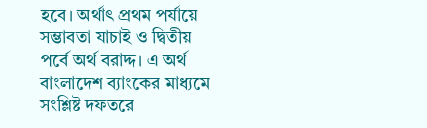হবে। অর্থাৎ প্রথম পর্যায়ে সম্ভাবতা যাচাই ও দ্বিতীয় পর্বে অর্থ বরাদ্দ। এ অর্থ বাংলাদেশ ব্যাংকের মাধ্যমে সংশ্লিষ্ট দফতরে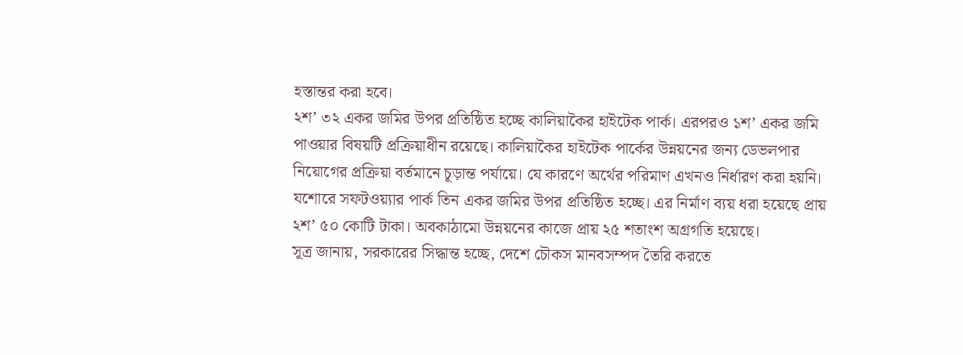হস্তান্তর করা হবে।
২শ’ ৩২ একর জমির উপর প্রতিষ্ঠিত হচ্ছে কালিয়াকৈর হাইটেক পার্ক। এরপরও ১শ’ একর জমি পাওয়ার বিষয়টি প্রক্রিয়াধীন রয়েছে। কালিয়াকৈর হাইটেক পার্কের উন্নয়নের জন্য ডেভলপার নিয়োগের প্রক্রিয়া বর্তমানে চূড়ান্ত পর্যায়ে। যে কারণে অর্থের পরিমাণ এখনও নির্ধারণ করা হয়নি।
যশোরে সফটওয়্যার পার্ক তিন একর জমির উপর প্রতিষ্ঠিত হচ্ছে। এর নির্মাণ ব্যয় ধরা হয়েছে প্রায় ২শ’ ৫০ কোটি টাকা। অবকাঠামো উন্নয়নের কাজে প্রায় ২৫ শতাংশ অগ্রগতি হয়েছে।
সূত্র জানায়, সরকারের সিদ্ধান্ত হচ্ছে, দেশে চৌকস মানবসম্পদ তৈরি করতে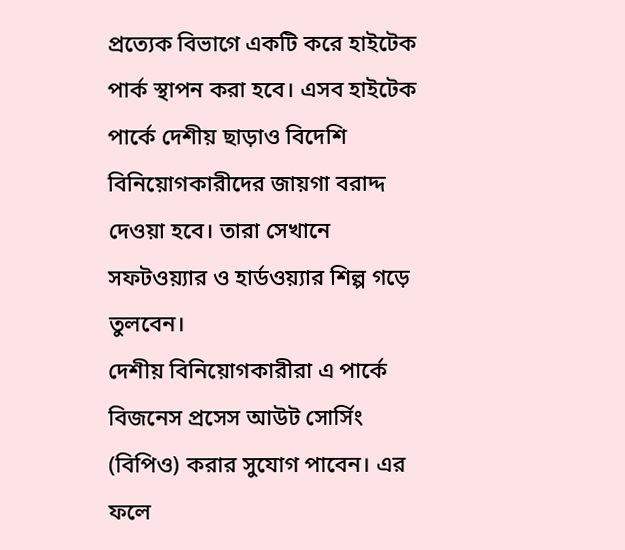প্রত্যেক বিভাগে একটি করে হাইটেক পার্ক স্থাপন করা হবে। এসব হাইটেক পার্কে দেশীয় ছাড়াও বিদেশি বিনিয়োগকারীদের জায়গা বরাদ্দ দেওয়া হবে। তারা সেখানে সফটওয়্যার ও হার্ডওয়্যার শিল্প গড়ে তুলবেন।
দেশীয় বিনিয়োগকারীরা এ পার্কে বিজনেস প্রসেস আউট সোর্সিং (বিপিও) করার সুযোগ পাবেন। এর ফলে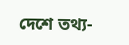দেশে তথ্য-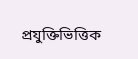প্রযুক্তিভিত্তিক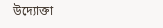উদ্যোক্তা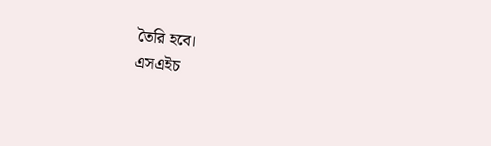তৈরি হবে।
এসএইচ